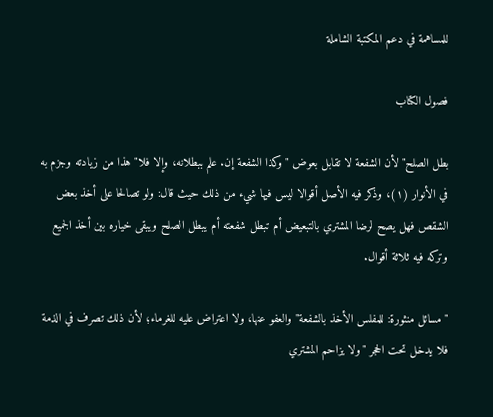للمساهمة في دعم المكتبة الشاملة

فصول الكتاب

بطل الصلح" لأن الشفعة لا تقابل بعوض "وكذا الشفعة إن. علم ببطلانه، وإلا فلا" هذا من زيادته وجزم به في الأنوار (١)، وذكر فيه الأصل أقوالا ليس فيها شيء من ذلك حيث قال: ولو تصالحا على أخذ بعض الشقص فهل يصح لرضا المشتري بالتبعيض أم تبطل شفعته أم يبطل الصلح ويبقى خياره بين أخذ الجميع وتركه فيه ثلاثة أقوال.

"مسائل منثورة: للمفلس الأخذ بالشفعة" والعفو عنها، ولا اعتراض عليه للغرماء؛ لأن ذلك تصرف في الذمة فلا يدخل تحت الحجر "ولا يزاحم المشتري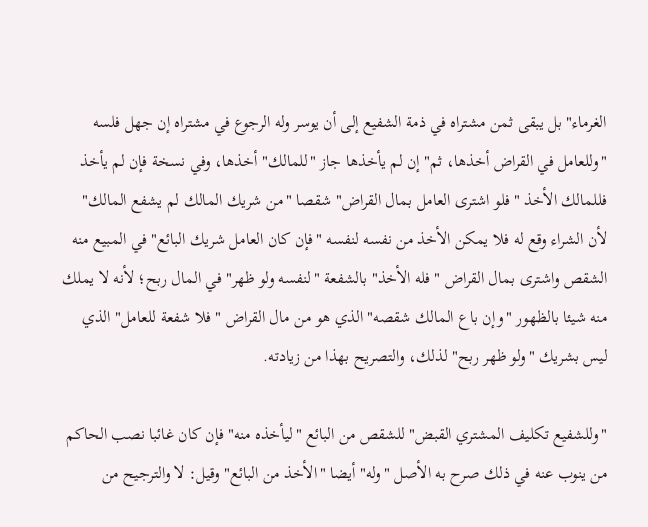الغرماء" بل يبقى ثمن مشتراه في ذمة الشفيع إلى أن يوسر وله الرجوع في مشتراه إن جهل فلسه "وللعامل في القراض أخذها، ثم" إن لم يأخذها جاز "للمالك" أخذها، وفي نسخة فإن لم يأخذ فللمالك الأخذ "فلو اشترى العامل بمال القراض" شقصا "من شريك المالك لم يشفع المالك" لأن الشراء وقع له فلا يمكن الأخذ من نفسه لنفسه "فإن كان العامل شريك البائع" في المبيع منه الشقص واشترى بمال القراض "فله الأخذ" بالشفعة "لنفسه ولو ظهر" في المال ربح؛ لأنه لا يملك منه شيئا بالظهور "وإن باع المالك شقصه" الذي هو من مال القراض "فلا شفعة للعامل" الذي ليس بشريك "ولو ظهر ربح" لذلك، والتصريح بهذا من زيادته.

"وللشفيع تكليف المشتري القبض" للشقص من البائع "ليأخذه منه" فإن كان غائبا نصب الحاكم من ينوب عنه في ذلك صرح به الأصل "وله" أيضا "الأخذ من البائع" وقيل: لا والترجيح من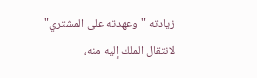زيادته "وعهدته على المشتري" لانتقال الملك إليه منه،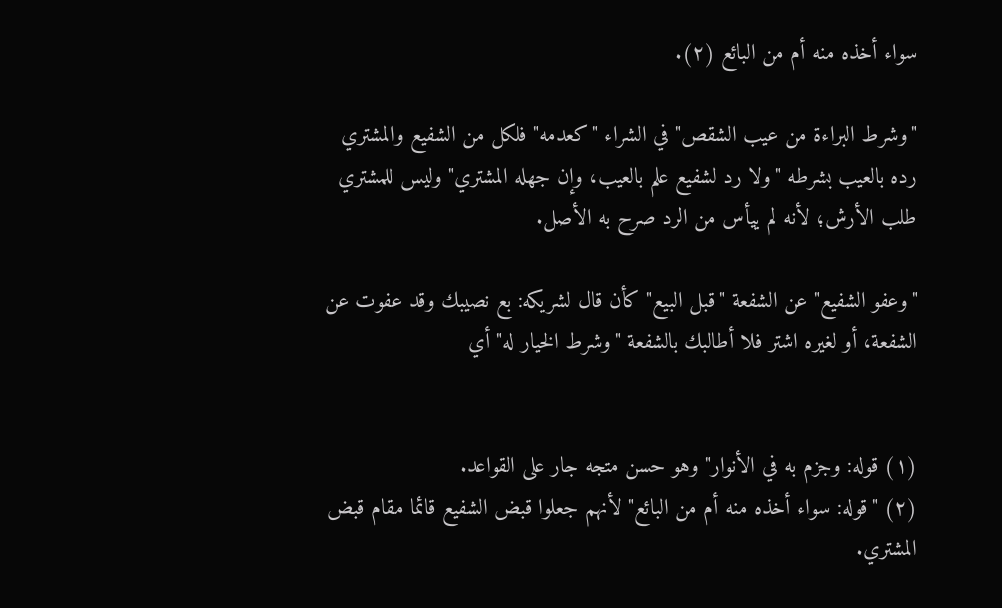سواء أخذه منه أم من البائع (٢).

"وشرط البراءة من عيب الشقص" في الشراء "كعدمه" فلكل من الشفيع والمشتري رده بالعيب بشرطه "ولا رد لشفيع علم بالعيب، وإن جهله المشتري" وليس للمشتري طلب الأرش؛ لأنه لم ييأس من الرد صرح به الأصل.

"وعفو الشفيع" عن الشفعة "قبل البيع" كأن قال لشريكه: بع نصيبك وقد عفوت عن الشفعة، أو لغيره اشتر فلا أطالبك بالشفعة "وشرط الخيار له" أي


(١) قوله: وجزم به في الأنوار" وهو حسن متجه جار على القواعد.
(٢) "قوله: سواء أخذه منه أم من البائع" لأنهم جعلوا قبض الشفيع قائما مقام قبض المشتري.